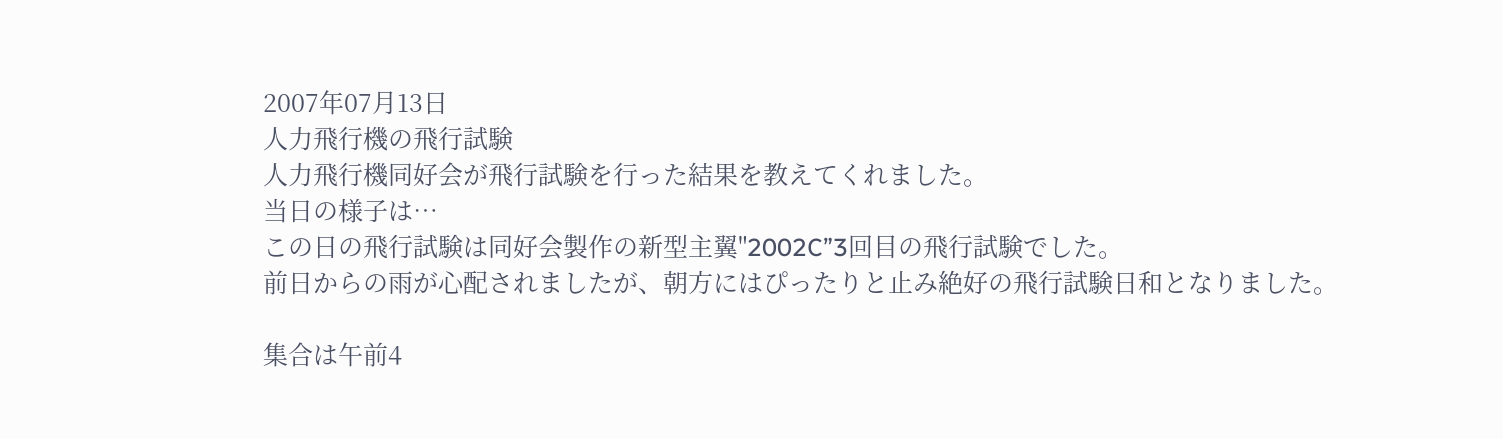2007年07月13日
人力飛行機の飛行試験
人力飛行機同好会が飛行試験を行った結果を教えてくれました。
当日の様子は…
この日の飛行試験は同好会製作の新型主翼"2002C”3回目の飛行試験でした。
前日からの雨が心配されましたが、朝方にはぴったりと止み絶好の飛行試験日和となりました。

集合は午前4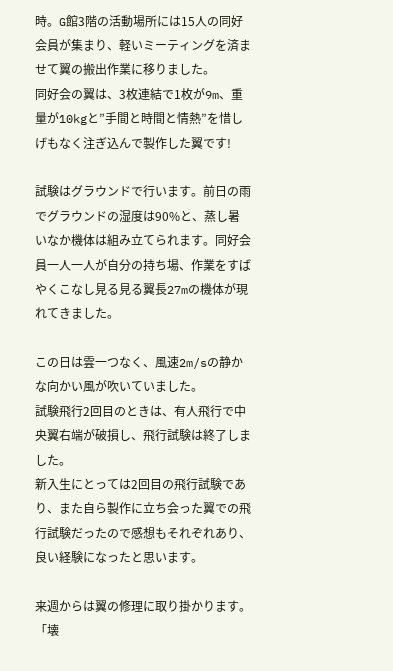時。G館3階の活動場所には15人の同好会員が集まり、軽いミーティングを済ませて翼の搬出作業に移りました。
同好会の翼は、3枚連結で1枚が9m、重量が10kgと”手間と時間と情熱”を惜しげもなく注ぎ込んで製作した翼です!

試験はグラウンドで行います。前日の雨でグラウンドの湿度は90%と、蒸し暑いなか機体は組み立てられます。同好会員一人一人が自分の持ち場、作業をすばやくこなし見る見る翼長27mの機体が現れてきました。

この日は雲一つなく、風速2m/sの静かな向かい風が吹いていました。
試験飛行2回目のときは、有人飛行で中央翼右端が破損し、飛行試験は終了しました。
新入生にとっては2回目の飛行試験であり、また自ら製作に立ち会った翼での飛行試験だったので感想もそれぞれあり、良い経験になったと思います。

来週からは翼の修理に取り掛かります。
「壊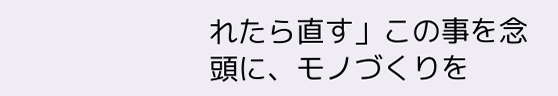れたら直す」この事を念頭に、モノづくりを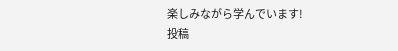楽しみながら学んでいます!
投稿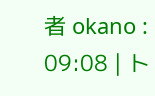者 okano : 09:08 | ト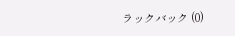ラックバック (0)